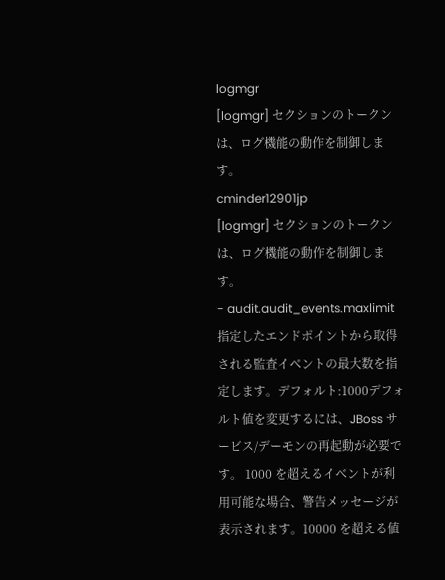logmgr
[logmgr] セクションのトークンは、ログ機能の動作を制御します。
cminder12901jp
[logmgr] セクションのトークンは、ログ機能の動作を制御します。
- audit.audit_events.maxlimit指定したエンドポイントから取得される監査イベントの最大数を指定します。デフォルト:1000デフォルト値を変更するには、JBoss サービス/デーモンの再起動が必要です。 1000 を超えるイベントが利用可能な場合、警告メッセージが表示されます。10000 を超える値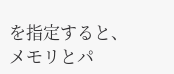を指定すると、メモリとパ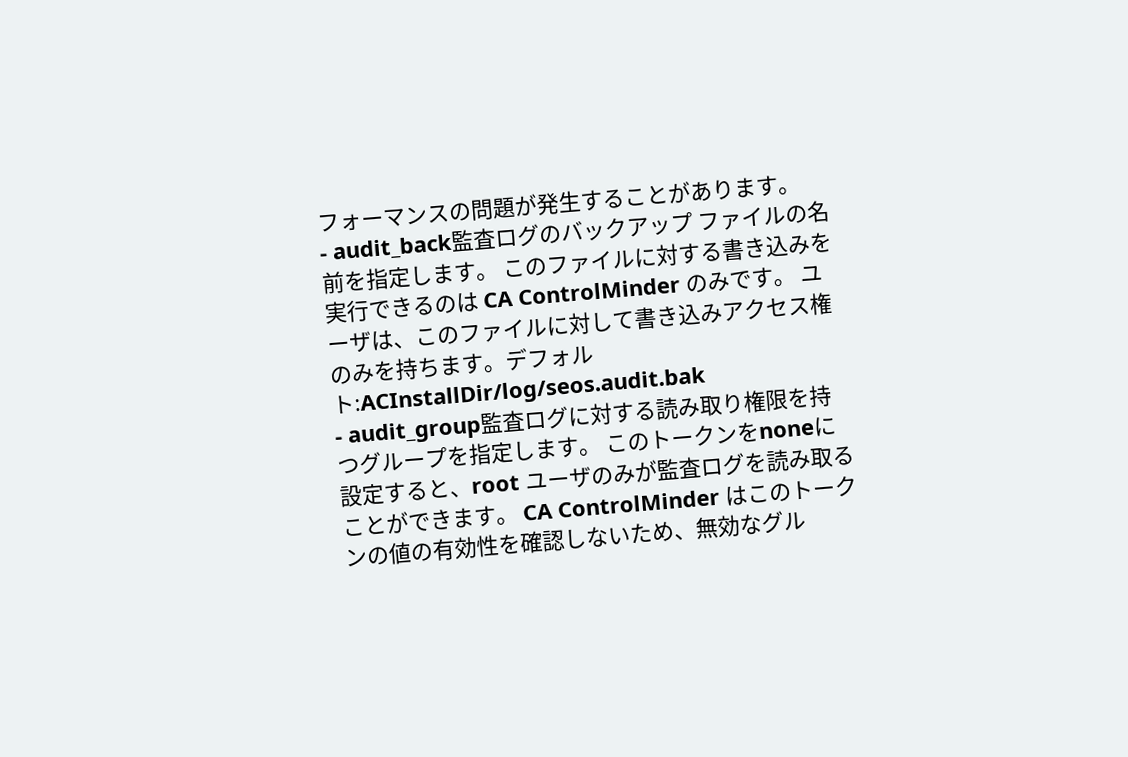フォーマンスの問題が発生することがあります。
- audit_back監査ログのバックアップ ファイルの名前を指定します。 このファイルに対する書き込みを実行できるのは CA ControlMinder のみです。 ユーザは、このファイルに対して書き込みアクセス権のみを持ちます。デフォルト:ACInstallDir/log/seos.audit.bak
- audit_group監査ログに対する読み取り権限を持つグループを指定します。 このトークンをnoneに設定すると、root ユーザのみが監査ログを読み取ることができます。 CA ControlMinder はこのトークンの値の有効性を確認しないため、無効なグル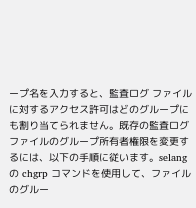ープ名を入力すると、監査ログ ファイルに対するアクセス許可はどのグループにも割り当てられません。既存の監査ログ ファイルのグループ所有者権限を変更するには、以下の手順に従います。selang の chgrp コマンドを使用して、ファイルのグルー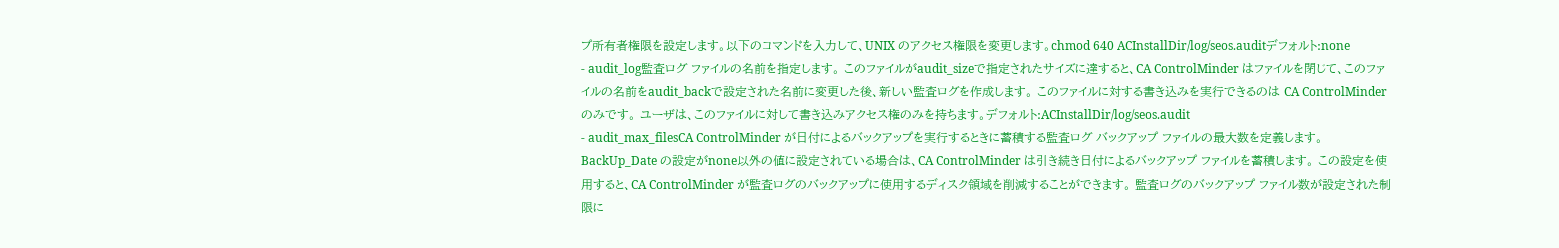プ所有者権限を設定します。以下のコマンドを入力して、UNIX のアクセス権限を変更します。chmod 640 ACInstallDir/log/seos.auditデフォルト:none
- audit_log監査ログ ファイルの名前を指定します。 このファイルがaudit_sizeで指定されたサイズに達すると、CA ControlMinder はファイルを閉じて、このファイルの名前をaudit_backで設定された名前に変更した後、新しい監査ログを作成します。 このファイルに対する書き込みを実行できるのは CA ControlMinder のみです。 ユーザは、このファイルに対して書き込みアクセス権のみを持ちます。デフォルト:ACInstallDir/log/seos.audit
- audit_max_filesCA ControlMinder が日付によるバックアップを実行するときに蓄積する監査ログ バックアップ ファイルの最大数を定義します。 BackUp_Date の設定がnone以外の値に設定されている場合は、CA ControlMinder は引き続き日付によるバックアップ ファイルを蓄積します。 この設定を使用すると、CA ControlMinder が監査ログのバックアップに使用するディスク領域を削減することができます。 監査ログのバックアップ ファイル数が設定された制限に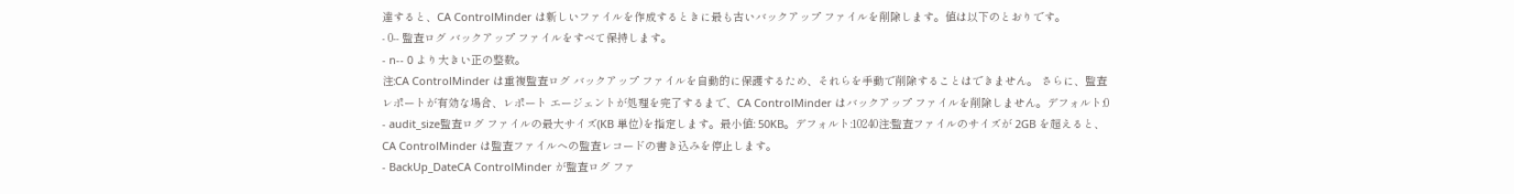達すると、CA ControlMinder は新しいファイルを作成するときに最も古いバックアップ ファイルを削除します。値は以下のとおりです。
- 0-- 監査ログ バックアップ ファイルをすべて保持します。
- n-- 0 より大きい正の整数。
注:CA ControlMinder は重複監査ログ バックアップ ファイルを自動的に保護するため、それらを手動で削除することはできません。 さらに、監査レポートが有効な場合、レポート エージェントが処理を完了するまで、CA ControlMinder はバックアップ ファイルを削除しません。デフォルト:0 - audit_size監査ログ ファイルの最大サイズ(KB 単位)を指定します。最小値: 50KB。デフォルト:10240注:監査ファイルのサイズが 2GB を超えると、CA ControlMinder は監査ファイルへの監査レコードの書き込みを停止します。
- BackUp_DateCA ControlMinder が監査ログ ファ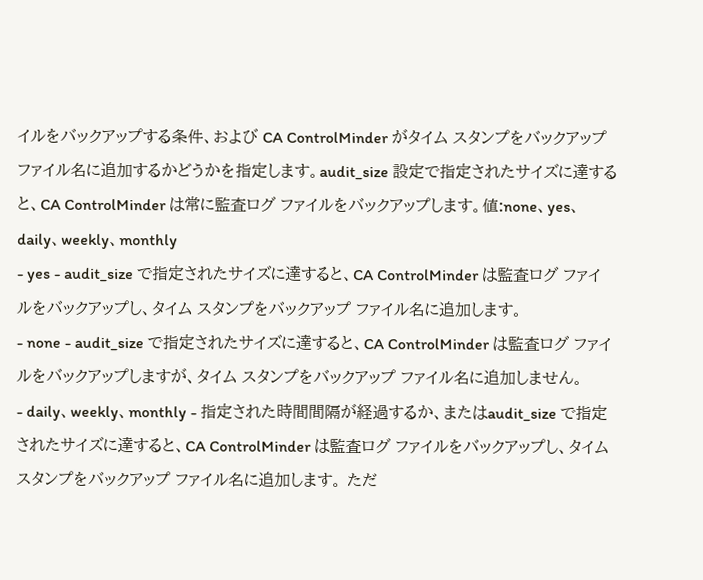イルをバックアップする条件、および CA ControlMinder がタイム スタンプをバックアップ ファイル名に追加するかどうかを指定します。audit_size 設定で指定されたサイズに達すると、CA ControlMinder は常に監査ログ ファイルをバックアップします。値:none、yes、daily、weekly、monthly
- yes - audit_size で指定されたサイズに達すると、CA ControlMinder は監査ログ ファイルをバックアップし、タイム スタンプをバックアップ ファイル名に追加します。
- none - audit_size で指定されたサイズに達すると、CA ControlMinder は監査ログ ファイルをバックアップしますが、タイム スタンプをバックアップ ファイル名に追加しません。
- daily、weekly、monthly - 指定された時間間隔が経過するか、またはaudit_size で指定されたサイズに達すると、CA ControlMinder は監査ログ ファイルをバックアップし、タイムスタンプをバックアップ ファイル名に追加します。 ただ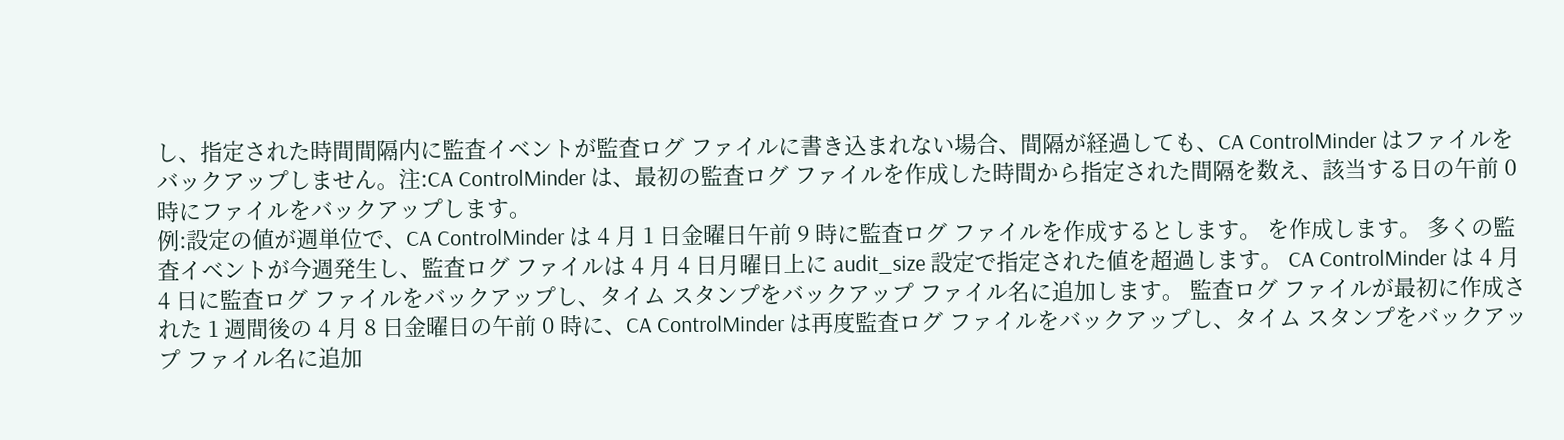し、指定された時間間隔内に監査イベントが監査ログ ファイルに書き込まれない場合、間隔が経過しても、CA ControlMinder はファイルをバックアップしません。注:CA ControlMinder は、最初の監査ログ ファイルを作成した時間から指定された間隔を数え、該当する日の午前 0 時にファイルをバックアップします。
例:設定の値が週単位で、CA ControlMinder は 4 月 1 日金曜日午前 9 時に監査ログ ファイルを作成するとします。 を作成します。 多くの監査イベントが今週発生し、監査ログ ファイルは 4 月 4 日月曜日上に audit_size 設定で指定された値を超過します。 CA ControlMinder は 4 月 4 日に監査ログ ファイルをバックアップし、タイム スタンプをバックアップ ファイル名に追加します。 監査ログ ファイルが最初に作成された 1 週間後の 4 月 8 日金曜日の午前 0 時に、CA ControlMinder は再度監査ログ ファイルをバックアップし、タイム スタンプをバックアップ ファイル名に追加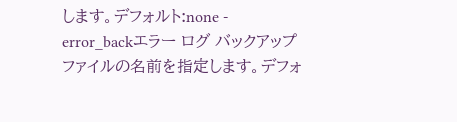します。デフォルト:none - error_backエラー ログ バックアップ ファイルの名前を指定します。デフォ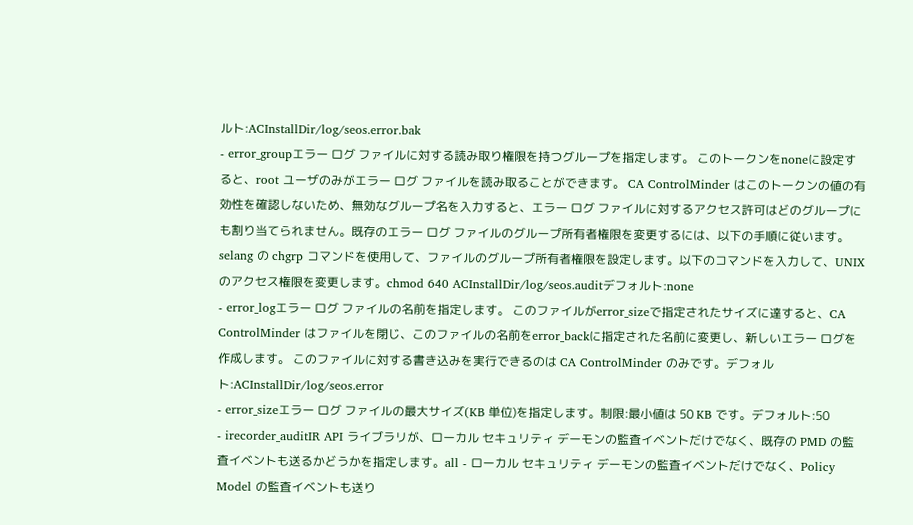ルト:ACInstallDir/log/seos.error.bak
- error_groupエラー ログ ファイルに対する読み取り権限を持つグループを指定します。 このトークンをnoneに設定すると、root ユーザのみがエラー ログ ファイルを読み取ることができます。 CA ControlMinder はこのトークンの値の有効性を確認しないため、無効なグループ名を入力すると、エラー ログ ファイルに対するアクセス許可はどのグループにも割り当てられません。既存のエラー ログ ファイルのグループ所有者権限を変更するには、以下の手順に従います。selang の chgrp コマンドを使用して、ファイルのグループ所有者権限を設定します。以下のコマンドを入力して、UNIX のアクセス権限を変更します。chmod 640 ACInstallDir/log/seos.auditデフォルト:none
- error_logエラー ログ ファイルの名前を指定します。 このファイルがerror_sizeで指定されたサイズに達すると、CA ControlMinder はファイルを閉じ、このファイルの名前をerror_backに指定された名前に変更し、新しいエラー ログを作成します。 このファイルに対する書き込みを実行できるのは CA ControlMinder のみです。デフォルト:ACInstallDir/log/seos.error
- error_sizeエラー ログ ファイルの最大サイズ(KB 単位)を指定します。制限:最小値は 50 KB です。デフォルト:50
- irecorder_auditIR API ライブラリが、ローカル セキュリティ デーモンの監査イベントだけでなく、既存の PMD の監査イベントも送るかどうかを指定します。all - ローカル セキュリティ デーモンの監査イベントだけでなく、Policy Model の監査イベントも送り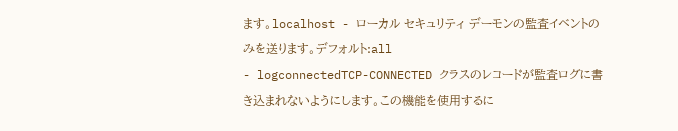ます。localhost - ローカル セキュリティ デーモンの監査イベントのみを送ります。デフォルト:all
- logconnectedTCP-CONNECTED クラスのレコードが監査ログに書き込まれないようにします。この機能を使用するに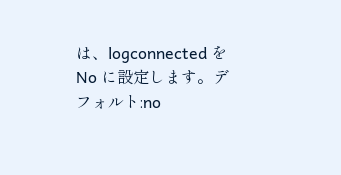は、logconnected を No に設定します。デフォルト:no